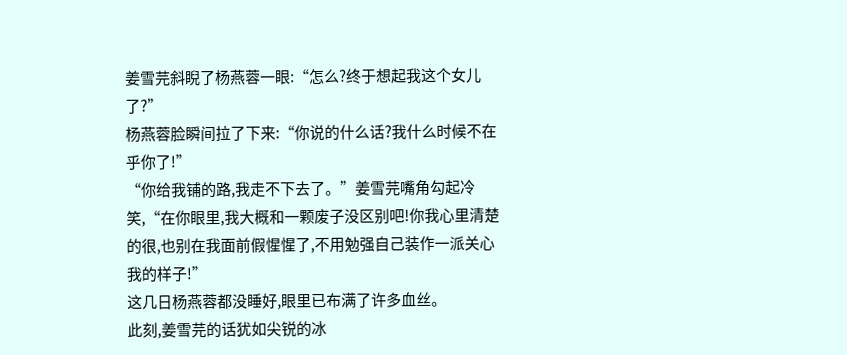姜雪芫斜睨了杨燕蓉一眼:“怎么?终于想起我这个女儿了?”
杨燕蓉脸瞬间拉了下来:“你说的什么话?我什么时候不在乎你了!”
“你给我铺的路,我走不下去了。”姜雪芫嘴角勾起冷笑,“在你眼里,我大概和一颗废子没区别吧!你我心里清楚的很,也别在我面前假惺惺了,不用勉强自己装作一派关心我的样子!”
这几日杨燕蓉都没睡好,眼里已布满了许多血丝。
此刻,姜雪芫的话犹如尖锐的冰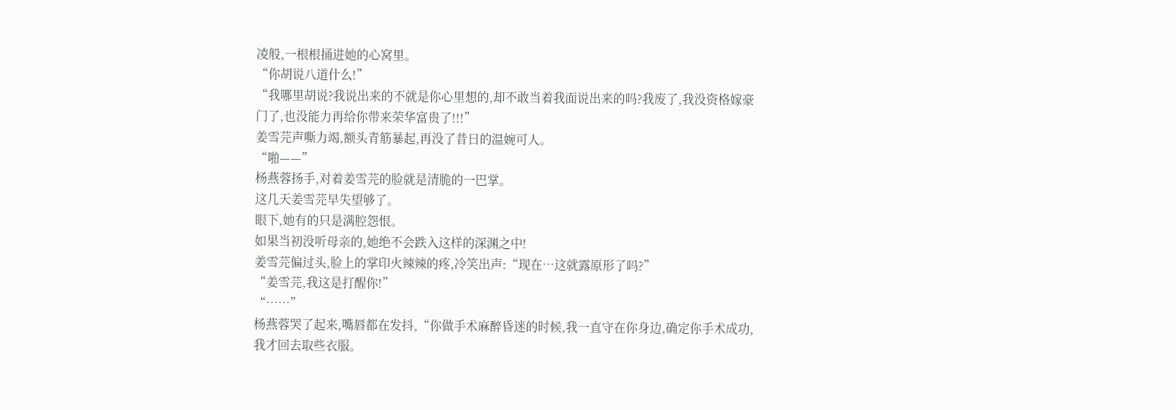凌般,一根根捅进她的心窝里。
“你胡说八道什么!”
“我哪里胡说?我说出来的不就是你心里想的,却不敢当着我面说出来的吗?我废了,我没资格嫁豪门了,也没能力再给你带来荣华富贵了!!!”
姜雪芫声嘶力竭,额头青筋暴起,再没了昔日的温婉可人。
“啪——”
杨燕蓉扬手,对着姜雪芫的脸就是清脆的一巴掌。
这几天姜雪芫早失望够了。
眼下,她有的只是满腔怨恨。
如果当初没听母亲的,她绝不会跌入这样的深渊之中!
姜雪芫偏过头,脸上的掌印火辣辣的疼,冷笑出声:“现在…这就露原形了吗?”
“姜雪芫,我这是打醒你!”
“……”
杨燕蓉哭了起来,嘴唇都在发抖,“你做手术麻醉昏迷的时候,我一直守在你身边,确定你手术成功,我才回去取些衣服。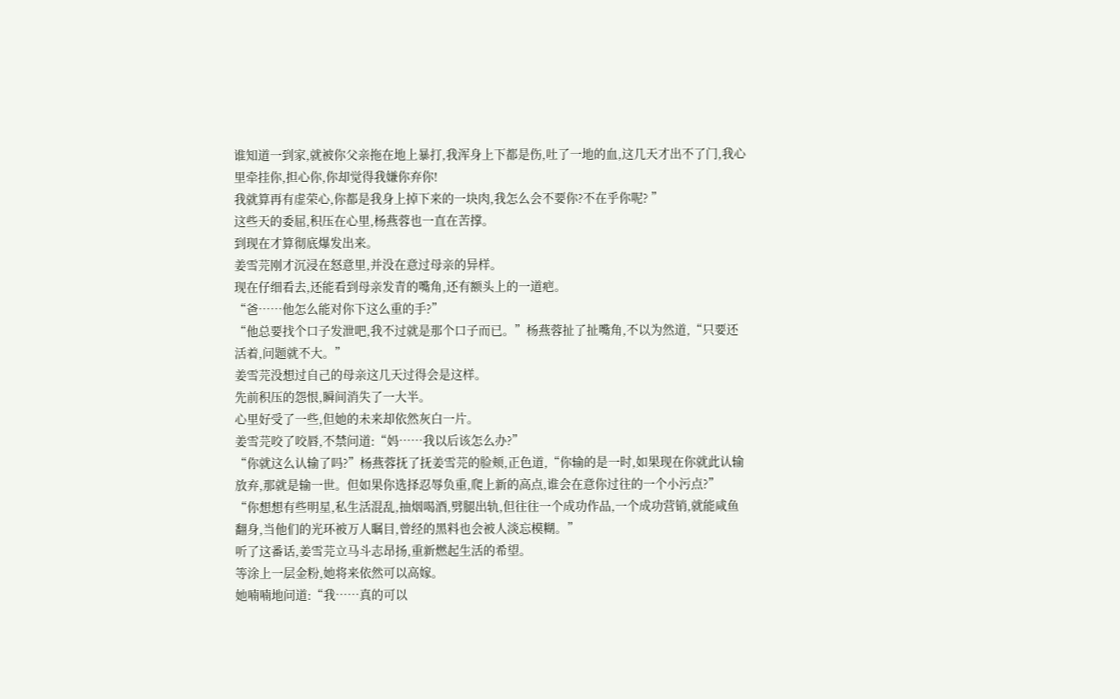谁知道一到家,就被你父亲拖在地上暴打,我浑身上下都是伤,吐了一地的血,这几天才出不了门,我心里牵挂你,担心你,你却觉得我嫌你弃你!
我就算再有虚荣心,你都是我身上掉下来的一块肉,我怎么会不要你?不在乎你呢? ”
这些天的委屈,积压在心里,杨燕蓉也一直在苦撑。
到现在才算彻底爆发出来。
姜雪芫刚才沉浸在怒意里,并没在意过母亲的异样。
现在仔细看去,还能看到母亲发青的嘴角,还有额头上的一道疤。
“爸……他怎么能对你下这么重的手?”
“他总要找个口子发泄吧,我不过就是那个口子而已。”杨燕蓉扯了扯嘴角,不以为然道,“只要还活着,问题就不大。”
姜雪芫没想过自己的母亲这几天过得会是这样。
先前积压的怨恨,瞬间消失了一大半。
心里好受了一些,但她的未来却依然灰白一片。
姜雪芫咬了咬唇,不禁问道:“妈……我以后该怎么办?”
“你就这么认输了吗?”杨燕蓉抚了抚姜雪芫的脸颊,正色道,“你输的是一时,如果现在你就此认输放弃,那就是输一世。但如果你选择忍辱负重,爬上新的高点,谁会在意你过往的一个小污点?”
“你想想有些明星,私生活混乱,抽烟喝酒,劈腿出轨,但往往一个成功作品,一个成功营销,就能咸鱼翻身,当他们的光环被万人瞩目,曾经的黑料也会被人淡忘模糊。”
听了这番话,姜雪芫立马斗志昂扬,重新燃起生活的希望。
等涂上一层金粉,她将来依然可以高嫁。
她喃喃地问道:“我……真的可以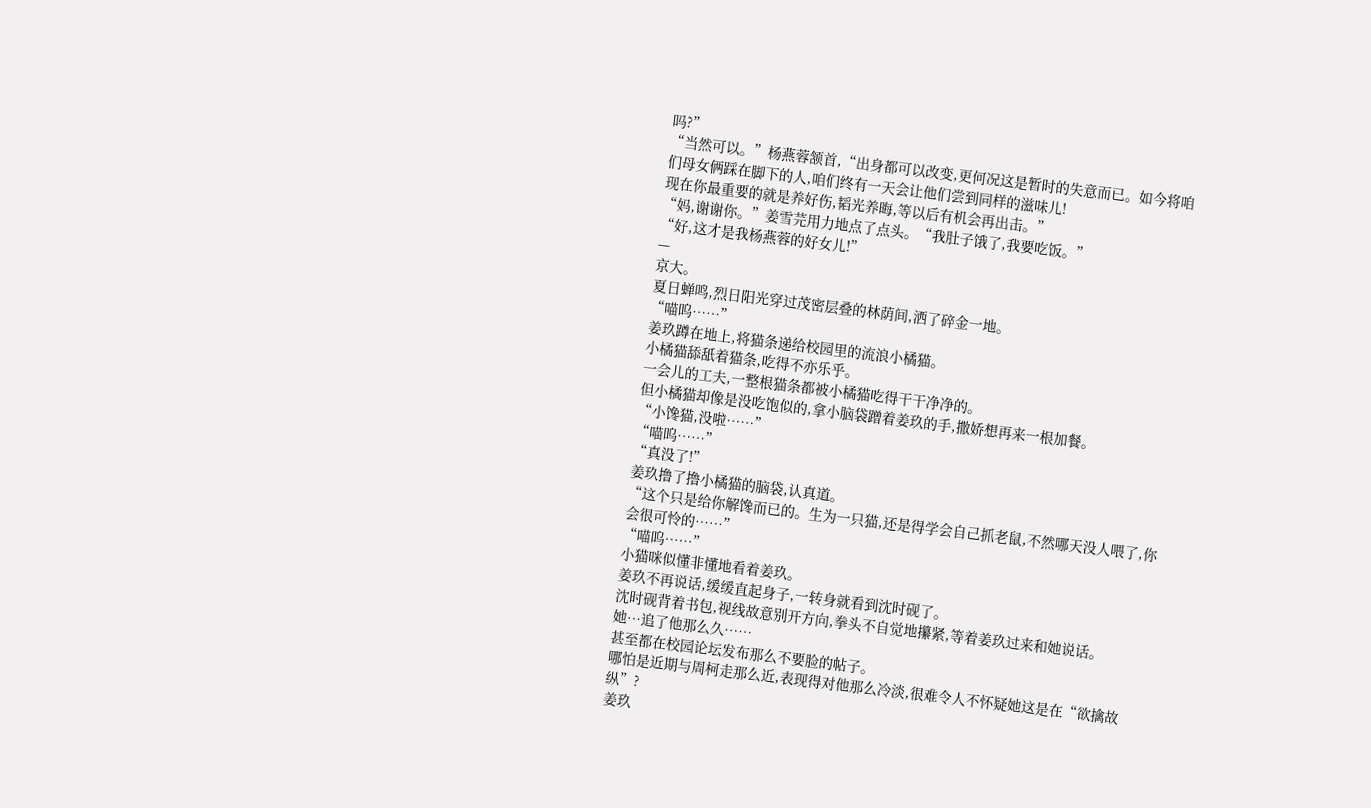吗?”
“当然可以。”杨燕蓉颔首,“出身都可以改变,更何况这是暂时的失意而已。如今将咱们母女俩踩在脚下的人,咱们终有一天会让他们尝到同样的滋味儿!
现在你最重要的就是养好伤,韬光养晦,等以后有机会再出击。”
“妈,谢谢你。”姜雪芫用力地点了点头。“我肚子饿了,我要吃饭。”
“好,这才是我杨燕蓉的好女儿!”
—
京大。
夏日蝉鸣,烈日阳光穿过茂密层叠的林荫间,洒了碎金一地。
“喵呜……”
姜玖蹲在地上,将猫条递给校园里的流浪小橘猫。
小橘猫舔舐着猫条,吃得不亦乐乎。
一会儿的工夫,一整根猫条都被小橘猫吃得干干净净的。
但小橘猫却像是没吃饱似的,拿小脑袋蹭着姜玖的手,撒娇想再来一根加餐。
“小馋猫,没啦……”
“喵呜……”
“真没了!”
姜玖撸了撸小橘猫的脑袋,认真道。
“这个只是给你解馋而已的。生为一只猫,还是得学会自己抓老鼠,不然哪天没人喂了,你会很可怜的……”
“喵呜……”
小猫咪似懂非懂地看着姜玖。
姜玖不再说话,缓缓直起身子,一转身就看到沈时砚了。
沈时砚背着书包,视线故意别开方向,拳头不自觉地攥紧,等着姜玖过来和她说话。
她…追了他那么久……
甚至都在校园论坛发布那么不要脸的帖子。
哪怕是近期与周柯走那么近,表现得对他那么冷淡,很难令人不怀疑她这是在“欲擒故纵”?
姜玖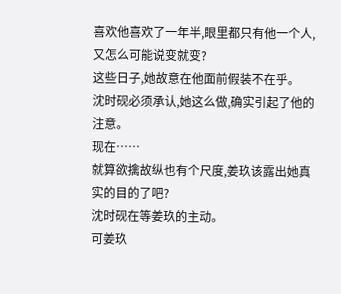喜欢他喜欢了一年半,眼里都只有他一个人,又怎么可能说变就变?
这些日子,她故意在他面前假装不在乎。
沈时砚必须承认,她这么做,确实引起了他的注意。
现在……
就算欲擒故纵也有个尺度,姜玖该露出她真实的目的了吧?
沈时砚在等姜玖的主动。
可姜玖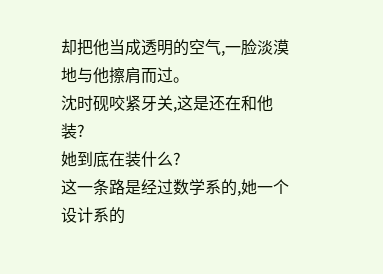却把他当成透明的空气,一脸淡漠地与他擦肩而过。
沈时砚咬紧牙关,这是还在和他装?
她到底在装什么?
这一条路是经过数学系的,她一个设计系的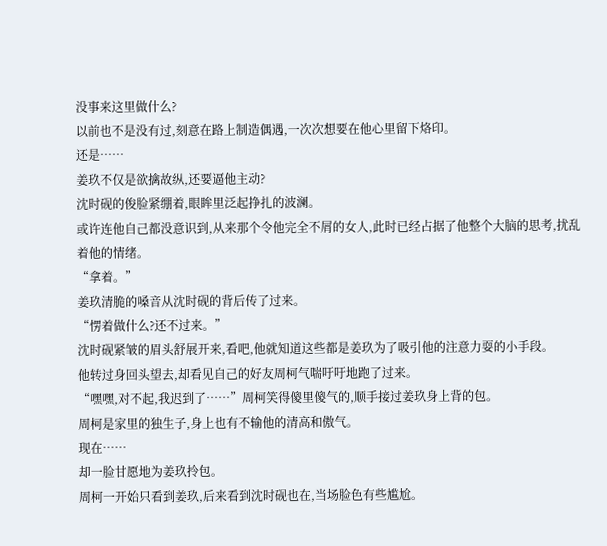没事来这里做什么?
以前也不是没有过,刻意在路上制造偶遇,一次次想要在他心里留下烙印。
还是……
姜玖不仅是欲擒故纵,还要逼他主动?
沈时砚的俊脸紧绷着,眼眸里泛起挣扎的波澜。
或许连他自己都没意识到,从来那个令他完全不屑的女人,此时已经占据了他整个大脑的思考,扰乱着他的情绪。
“拿着。”
姜玖清脆的嗓音从沈时砚的背后传了过来。
“愣着做什么?还不过来。”
沈时砚紧皱的眉头舒展开来,看吧,他就知道这些都是姜玖为了吸引他的注意力耍的小手段。
他转过身回头望去,却看见自己的好友周柯气喘吁吁地跑了过来。
“嘿嘿,对不起,我迟到了……”周柯笑得傻里傻气的,顺手接过姜玖身上背的包。
周柯是家里的独生子,身上也有不输他的清高和傲气。
现在……
却一脸甘愿地为姜玖拎包。
周柯一开始只看到姜玖,后来看到沈时砚也在,当场脸色有些尴尬。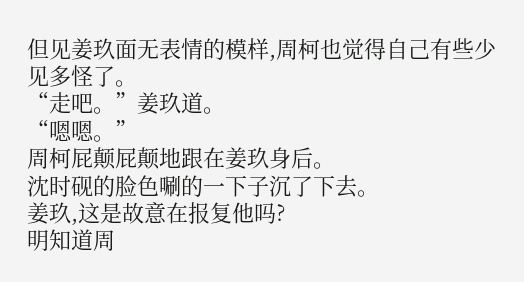但见姜玖面无表情的模样,周柯也觉得自己有些少见多怪了。
“走吧。”姜玖道。
“嗯嗯。”
周柯屁颠屁颠地跟在姜玖身后。
沈时砚的脸色唰的一下子沉了下去。
姜玖,这是故意在报复他吗?
明知道周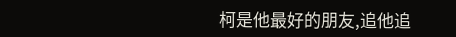柯是他最好的朋友,追他追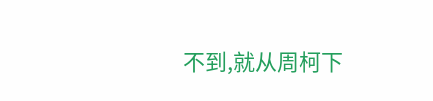不到,就从周柯下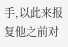手,以此来报复他之前对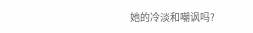她的冷淡和嘲讽吗?